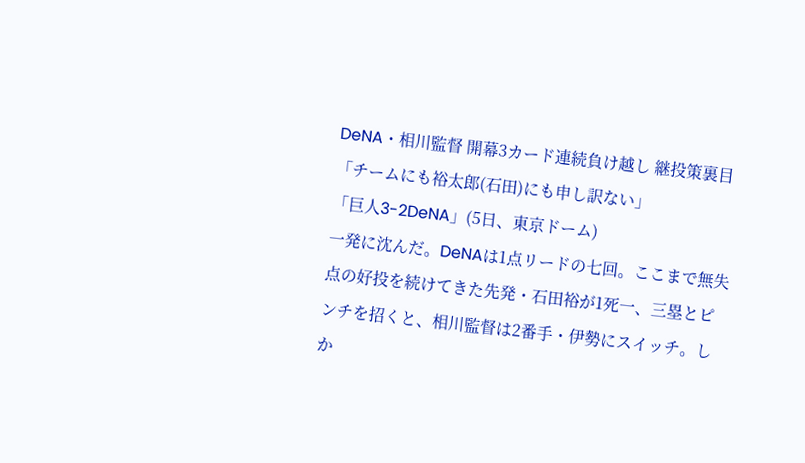DeNA・相川監督 開幕3カード連続負け越し 継投策裏目「チームにも裕太郎(石田)にも申し訳ない」
「巨人3-2DeNA」(5日、東京ドーム)
一発に沈んだ。DeNAは1点リードの七回。ここまで無失点の好投を続けてきた先発・石田裕が1死一、三塁とピンチを招くと、相川監督は2番手・伊勢にスイッチ。しか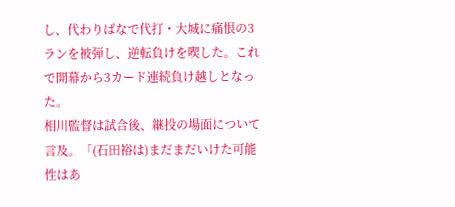し、代わりばなで代打・大城に痛恨の3ランを被弾し、逆転負けを喫した。これで開幕から3カード連続負け越しとなった。
相川監督は試合後、継投の場面について言及。「(石田裕は)まだまだいけた可能性はあ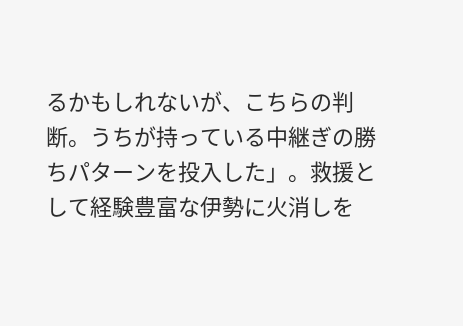るかもしれないが、こちらの判断。うちが持っている中継ぎの勝ちパターンを投入した」。救援として経験豊富な伊勢に火消しを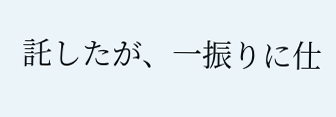託したが、一振りに仕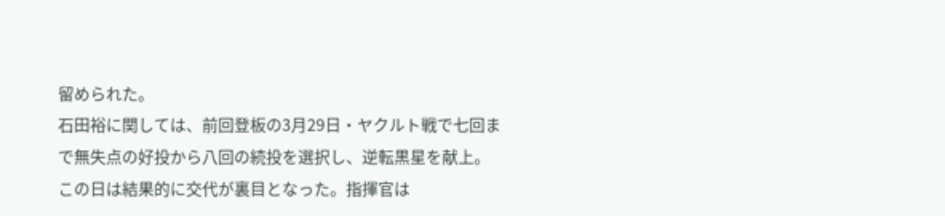留められた。
石田裕に関しては、前回登板の3月29日・ヤクルト戦で七回まで無失点の好投から八回の続投を選択し、逆転黒星を献上。この日は結果的に交代が裏目となった。指揮官は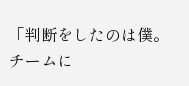「判断をしたのは僕。チームに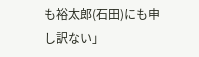も裕太郎(石田)にも申し訳ない」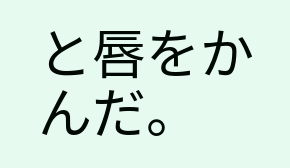と唇をかんだ。